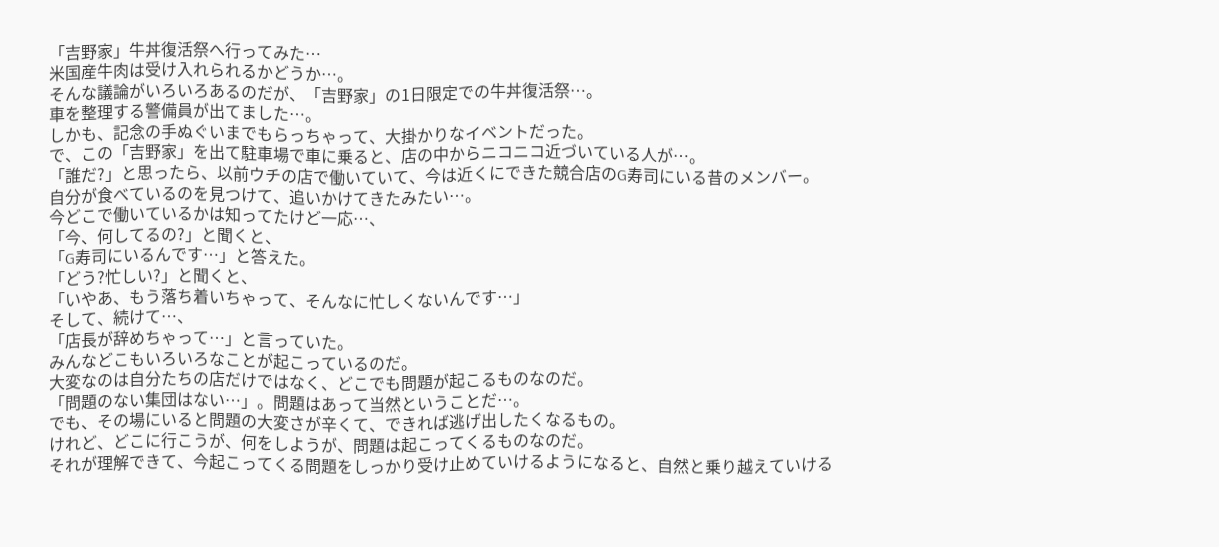「吉野家」牛丼復活祭へ行ってみた…
米国産牛肉は受け入れられるかどうか…。
そんな議論がいろいろあるのだが、「吉野家」の1日限定での牛丼復活祭…。
車を整理する警備員が出てました…。
しかも、記念の手ぬぐいまでもらっちゃって、大掛かりなイベントだった。
で、この「吉野家」を出て駐車場で車に乗ると、店の中からニコニコ近づいている人が…。
「誰だ?」と思ったら、以前ウチの店で働いていて、今は近くにできた競合店のG寿司にいる昔のメンバー。
自分が食べているのを見つけて、追いかけてきたみたい…。
今どこで働いているかは知ってたけど一応…、
「今、何してるの?」と聞くと、
「G寿司にいるんです…」と答えた。
「どう?忙しい?」と聞くと、
「いやあ、もう落ち着いちゃって、そんなに忙しくないんです…」
そして、続けて…、
「店長が辞めちゃって…」と言っていた。
みんなどこもいろいろなことが起こっているのだ。
大変なのは自分たちの店だけではなく、どこでも問題が起こるものなのだ。
「問題のない集団はない…」。問題はあって当然ということだ…。
でも、その場にいると問題の大変さが辛くて、できれば逃げ出したくなるもの。
けれど、どこに行こうが、何をしようが、問題は起こってくるものなのだ。
それが理解できて、今起こってくる問題をしっかり受け止めていけるようになると、自然と乗り越えていける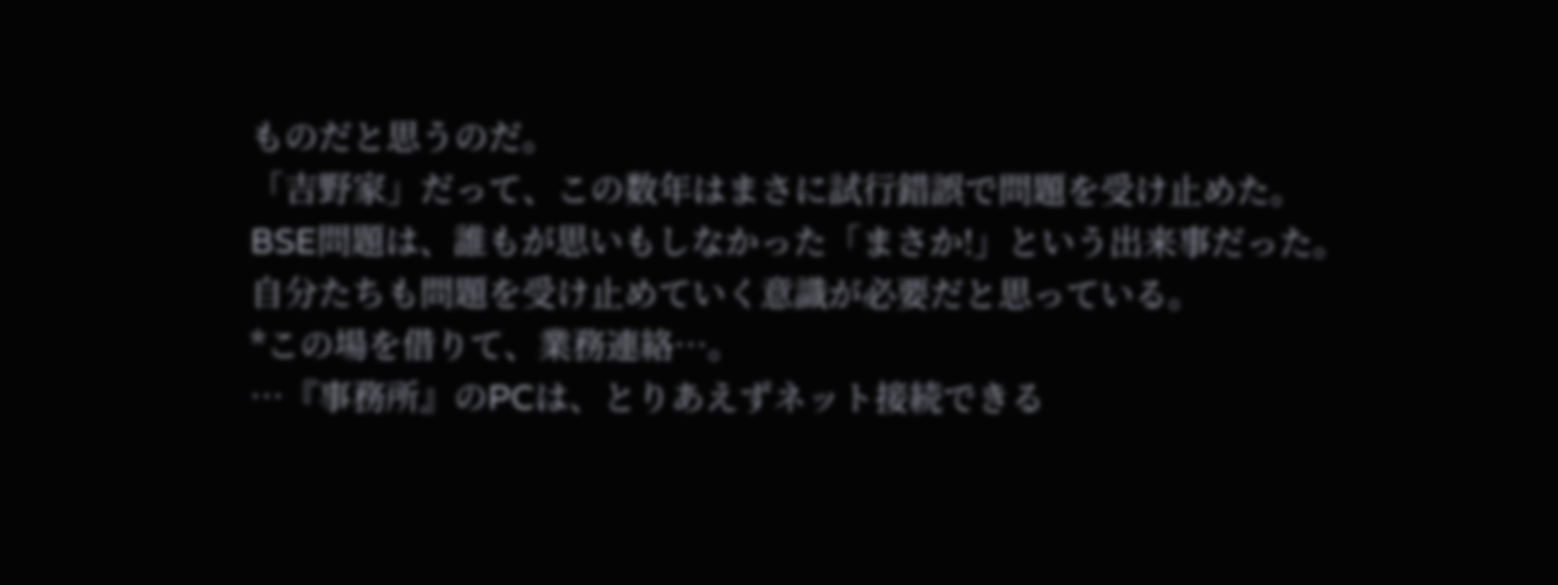ものだと思うのだ。
「吉野家」だって、この数年はまさに試行錯誤で問題を受け止めた。
BSE問題は、誰もが思いもしなかった「まさか!」という出来事だった。
自分たちも問題を受け止めていく意識が必要だと思っている。
*この場を借りて、業務連絡…。
…『事務所』のPCは、とりあえずネット接続できる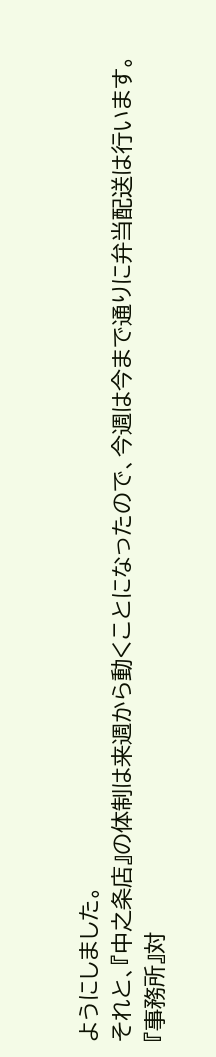ようにしました。
それと、『中之条店』の体制は来週から動くことになったので、今週は今まで通りに弁当配送は行います。
『事務所』対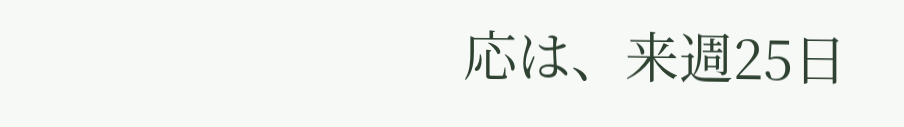応は、来週25日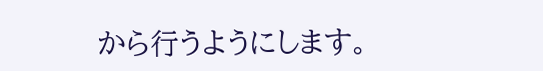から行うようにします。